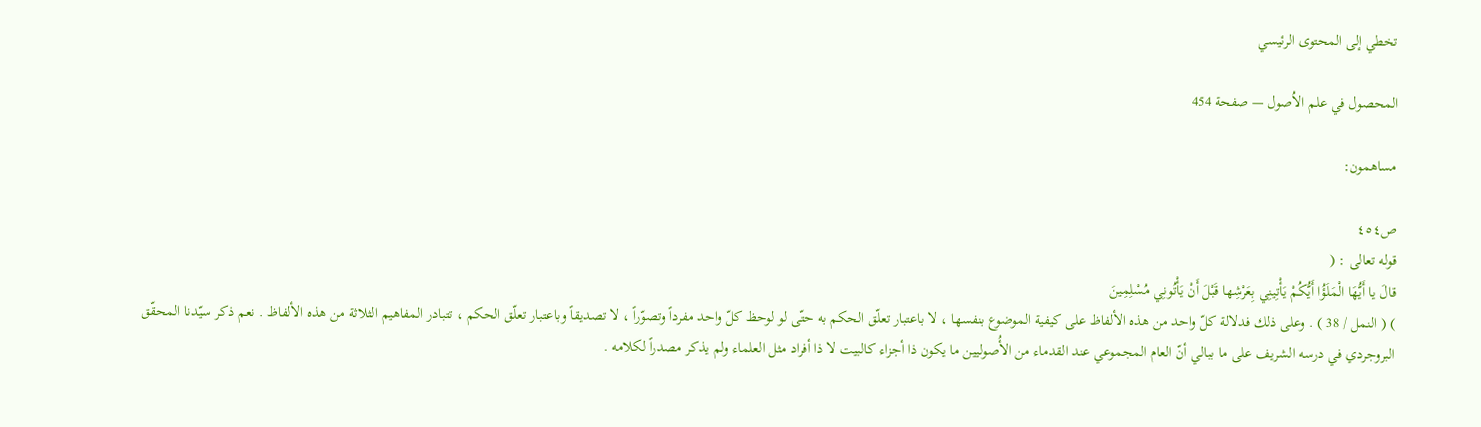تخطي إلى المحتوى الرئيسي

المحصول في علم الاُصول — صفحة 454

مساهمون:

ص٤٥٤
قوله تعالى : (
قالَ يا أَيُّهَا الْمَلَؤُا أَيُّكُمْ يَأْتِينِي بِعَرْشِها قَبْلَ أَنْ يَأْتُونِي مُسْلِمِينَ
) ( النمل / 38 ) . وعلى ذلك فدلالة كلّ واحد من هذه الألفاظ على كيفية الموضوع بنفسها ، لا باعتبار تعلّق الحكم به حتّى لو لوحظ كلّ واحد مفرداً وتصوّراً ، لا تصديقاً وباعتبار تعلّق الحكم ، تتبادر المفاهيم الثلاثة من هذه الألفاظ . نعم ذكر سيّدنا المحقّق البروجردي في درسه الشريف على ما ببالي أنّ العام المجموعي عند القدماء من الأُصوليين ما يكون ذا أجزاء كالبيت لا ذا أفراد مثل العلماء ولم يذكر مصدراً لكلامه .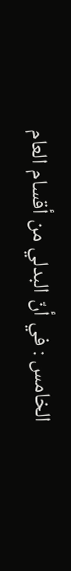الخامس : في أنّ البدلي من أقسام العام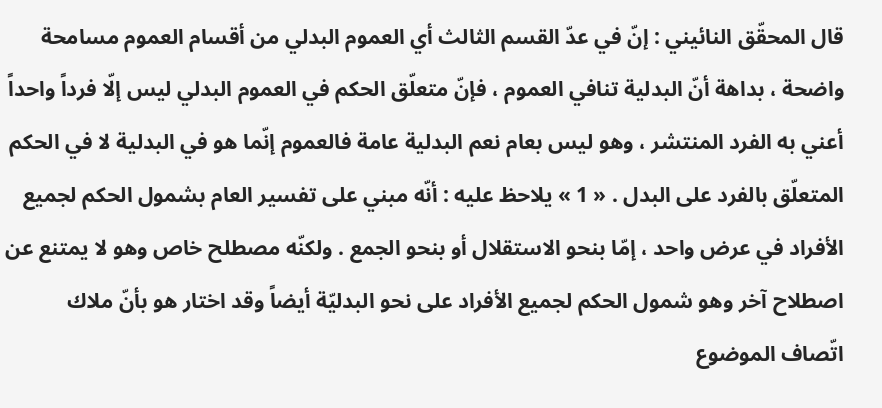قال المحقّق النائيني : إنّ في عدّ القسم الثالث أي العموم البدلي من أقسام العموم مسامحة واضحة ، بداهة أنّ البدلية تنافي العموم ، فإنّ متعلّق الحكم في العموم البدلي ليس إلّا فرداً واحداً أعني به الفرد المنتشر ، وهو ليس بعام نعم البدلية عامة فالعموم إنّما هو في البدلية لا في الحكم المتعلّق بالفرد على البدل . « 1 » يلاحظ عليه : أنّه مبني على تفسير العام بشمول الحكم لجميع الأفراد في عرض واحد ، إمّا بنحو الاستقلال أو بنحو الجمع . ولكنّه مصطلح خاص وهو لا يمتنع عن اصطلاح آخر وهو شمول الحكم لجميع الأفراد على نحو البدليّة أيضاً وقد اختار هو بأنّ ملاك اتّصاف الموضوع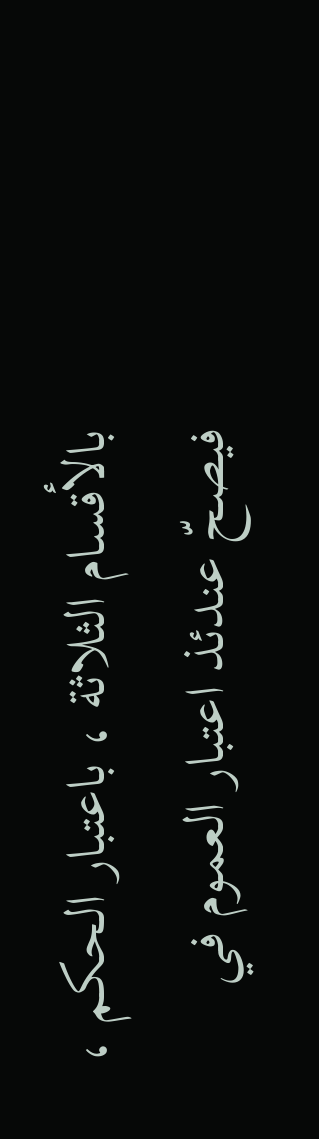بالأقسام الثلاثة ، باعتبار الحكم ، فيصحّ عندئذ اعتبار العموم في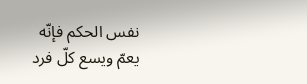نفس الحكم فإنّه يعمّ ويسع كلّ فرد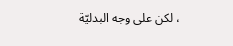، لكن على وجه البدليّة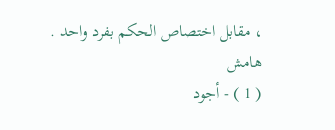، مقابل اختصاص الحكم بفرد واحد .
هامش
( 1 ) - أجود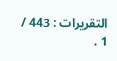التقريرات : 443 / 1 .